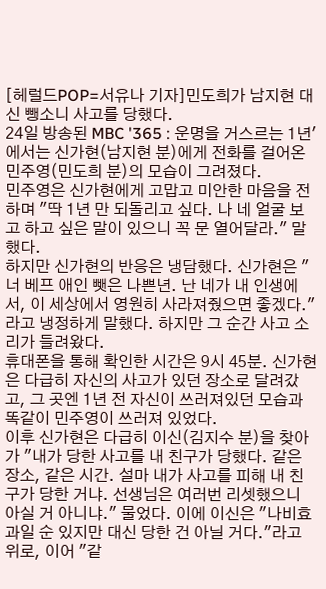[헤럴드POP=서유나 기자]민도희가 남지현 대신 뺑소니 사고를 당했다.
24일 방송된 MBC '365 : 운명을 거스르는 1년'에서는 신가현(남지현 분)에게 전화를 걸어온 민주영(민도희 분)의 모습이 그려졌다.
민주영은 신가현에게 고맙고 미안한 마음을 전하며 "딱 1년 만 되돌리고 싶다. 나 네 얼굴 보고 하고 싶은 말이 있으니 꼭 문 열어달라." 말했다.
하지만 신가현의 반응은 냉담했다. 신가현은 "너 베프 애인 뺏은 나쁜년. 난 네가 내 인생에서, 이 세상에서 영원히 사라져줬으면 좋겠다."라고 냉정하게 말했다. 하지만 그 순간 사고 소리가 들려왔다.
휴대폰을 통해 확인한 시간은 9시 45분. 신가현은 다급히 자신의 사고가 있던 장소로 달려갔고, 그 곳엔 1년 전 자신이 쓰러져있던 모습과 똑같이 민주영이 쓰러져 있었다.
이후 신가현은 다급히 이신(김지수 분)을 찾아가 "내가 당한 사고를 내 친구가 당했다. 같은 장소, 같은 시간. 설마 내가 사고를 피해 내 친구가 당한 거냐. 선생님은 여러번 리셋했으니 아실 거 아니냐." 물었다. 이에 이신은 "나비효과일 순 있지만 대신 당한 건 아닐 거다."라고 위로, 이어 "같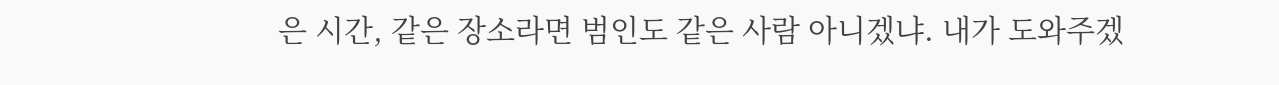은 시간, 같은 장소라면 범인도 같은 사람 아니겠냐. 내가 도와주겠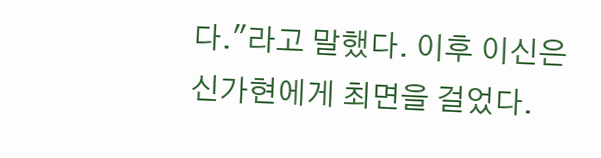다."라고 말했다. 이후 이신은 신가현에게 최면을 걸었다.